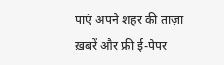पाएं अपने शहर की ताज़ा ख़बरें और फ्री ई-पेपर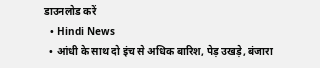डाउनलोड करें
  • Hindi News
  • आंधी के साथ दो इंच से अधिक बारिश, पेड़ उखड़े, बंजारा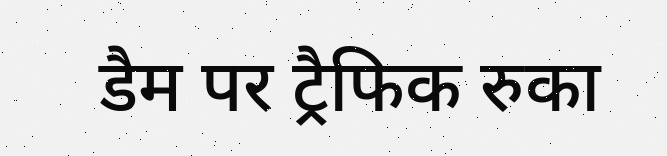डैम पर ट्रैफिक रुका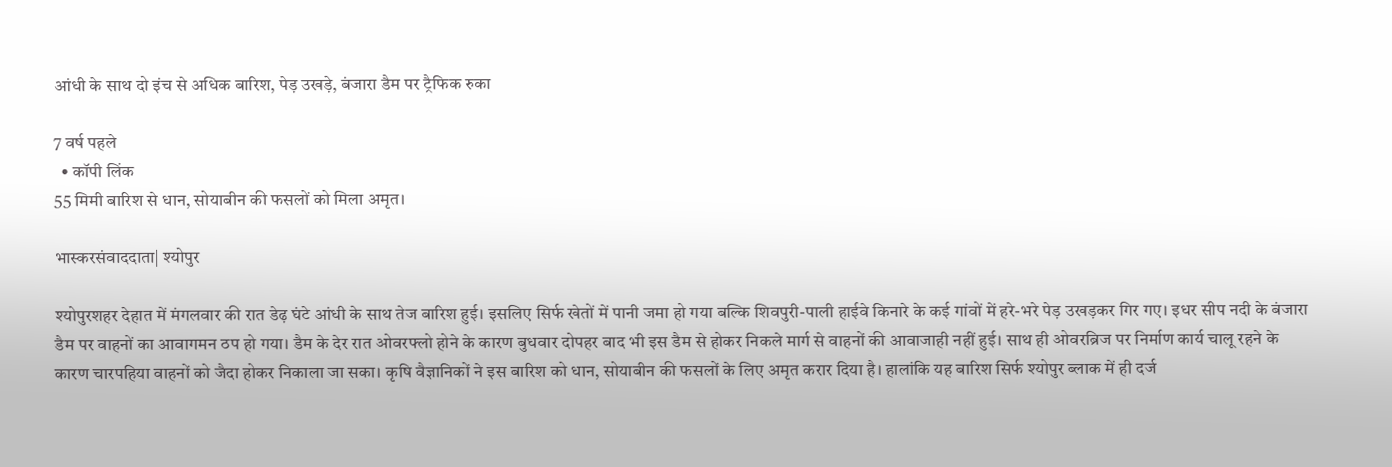आंधी के साथ दो इंच से अधिक बारिश, पेड़ उखड़े, बंजारा डैम पर ट्रैफिक रुका

7 वर्ष पहले
  • कॉपी लिंक
55 मिमी बारिश से धान, सोयाबीन की फसलों को मिला अमृत।

भास्करसंवाददाता| श्योपुर

श्योपुरशहर देहात में मंगलवार की रात डेढ़ घंटे आंधी के साथ तेज बारिश हुई। इसलिए सिर्फ खेतों में पानी जमा हो गया बल्कि शिवपुरी-पाली हाईवे किनारे के कई गांवों में हरे-भरे पेड़ उखड़कर गिर गए। इधर सीप नदी के बंजारा डैम पर वाहनों का आवागमन ठप हो गया। डैम के देर रात ओवरफ्लो होने के कारण बुधवार दोपहर बाद भी इस डैम से होकर निकले मार्ग से वाहनों की आवाजाही नहीं हुई। साथ ही ओवरब्रिज पर निर्माण कार्य चालू रहने के कारण चारपहिया वाहनों को जैदा होकर निकाला जा सका। कृषि वैज्ञानिकों ने इस बारिश को धान, सोयाबीन की फसलों के लिए अमृत करार दिया है। हालांकि यह बारिश सिर्फ श्योपुर ब्लाक में ही दर्ज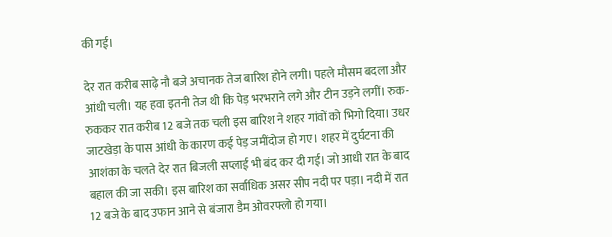की गई।

देर रात करीब साढ़े नौ बजे अचानक तेज बारिश होने लगी। पहले मौसम बदला और आंधी चली। यह हवा इतनी तेज थी कि पेड़ भरभराने लगे और टीन उड़ने लगीं। रुक-रुककर रात करीब 12 बजे तक चली इस बारिश ने शहर गांवों को भिगो दिया। उधर जाटखेड़ा के पास आंधी के कारण कई पेड़ जमींदोज हो गए। शहर में दुर्घटना की आशंका के चलते देर रात बिजली सप्लाई भी बंद कर दी गई। जो आधी रात के बाद बहाल की जा सकी। इस बारिश का सर्वाधिक असर सीप नदी पर पड़ा। नदी में रात 12 बजे के बाद उफान आने से बंजारा डैम ओवरफ्लो हो गया।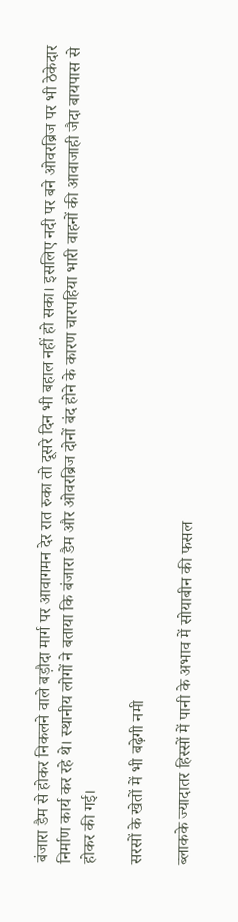बंजारा डैम से होकर निकलने वाले बड़ौदा मार्ग पर आवागमन देर रात रुका तो दूसरे दिन भी बहाल नहीं हो सका। इसलिए नदी पर बने ओवरब्रिज पर भी ठेकेदार निर्माण कार्य कर रहे थे। स्थानीय लोगों ने बताया कि बंजारा डैम और ओवरब्रिज दोनों बंद होने के कारण चारपहिया भारी वाहनों की आवाजाही जैदा बायपास से होकर की गई।

सरसों के खेतों में भी बढ़ेगी नमी

ब्लाकके ज्यादातर हिस्सों में पानी के अभाव में सोयाबीन की फसल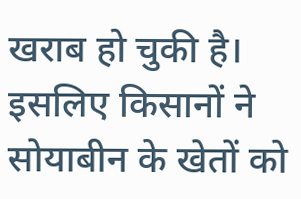खराब हो चुकी है। इसलिए किसानों ने सोयाबीन के खेतों को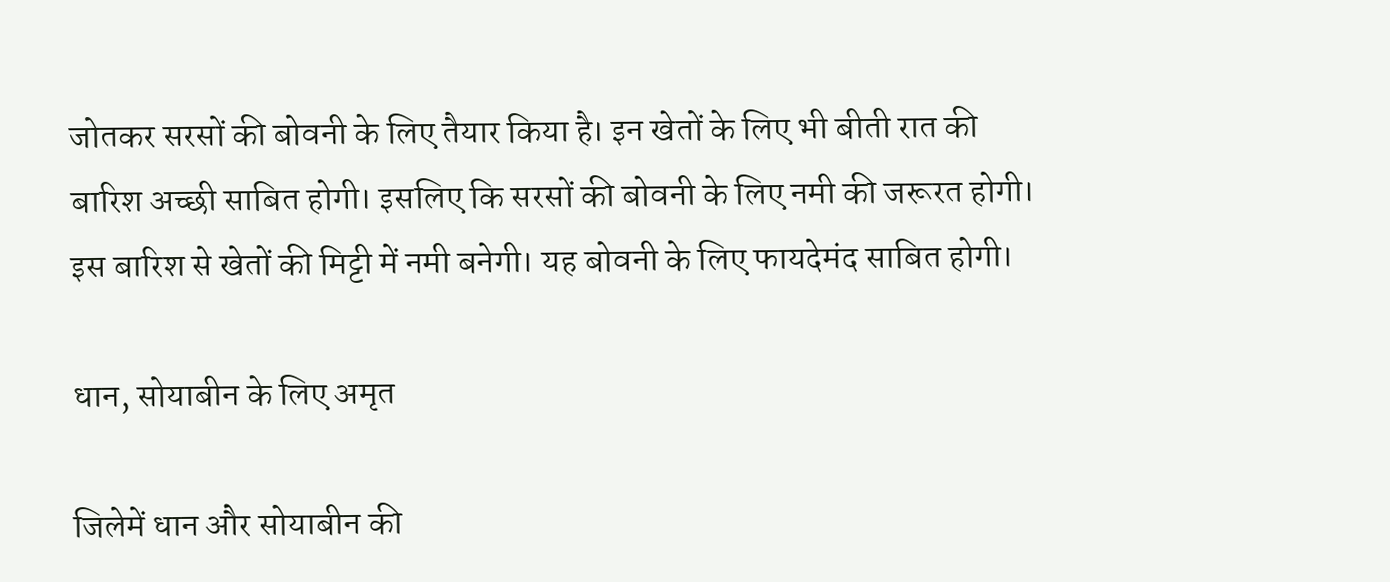जोतकर सरसों की बोवनी के लिए तैयार किया है। इन खेतों के लिए भी बीती रात की बारिश अच्छी साबित होगी। इसलिए कि सरसों की बोवनी के लिए नमी की जरूरत होगी। इस बारिश से खेतों की मिट्टी में नमी बनेगी। यह बोवनी के लिए फायदेमंद साबित होगी।

धान, सोयाबीन के लिए अमृत

जिलेमें धान और सोयाबीन की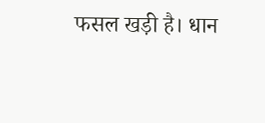फसल खड़ी है। धान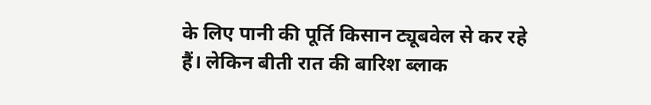के लिए पानी की पूर्ति किसान ट्यूबवेल से कर रहे हैं। लेकिन बीती रात की बारिश ब्लाक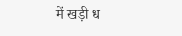में खड़ी ध